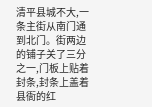清平县城不大,一条主街从南门通到北门。街两边的铺子关了三分之一,门板上贴着封条,封条上盖着县衙的红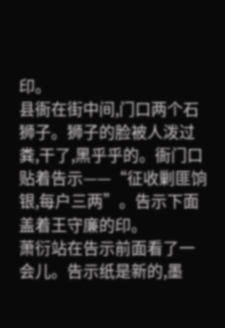印。
县衙在街中间,门口两个石狮子。狮子的脸被人泼过粪,干了,黑乎乎的。衙门口贴着告示——“征收剿匪饷银,每户三两”。告示下面盖着王守廉的印。
萧衍站在告示前面看了一会儿。告示纸是新的,墨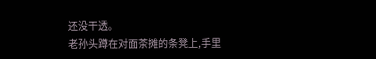还没干透。
老孙头蹲在对面茶摊的条凳上,手里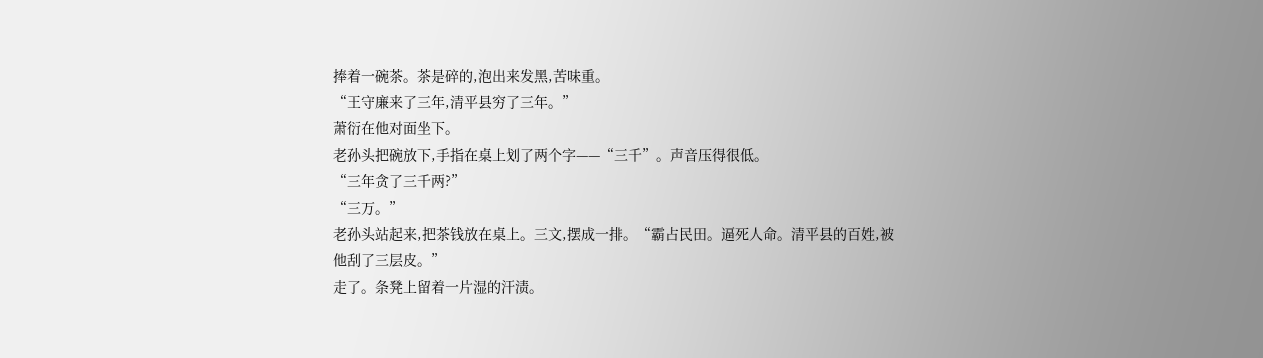捧着一碗茶。茶是碎的,泡出来发黑,苦味重。
“王守廉来了三年,清平县穷了三年。”
萧衍在他对面坐下。
老孙头把碗放下,手指在桌上划了两个字——“三千”。声音压得很低。
“三年贪了三千两?”
“三万。”
老孙头站起来,把茶钱放在桌上。三文,摆成一排。“霸占民田。逼死人命。清平县的百姓,被他刮了三层皮。”
走了。条凳上留着一片湿的汗渍。